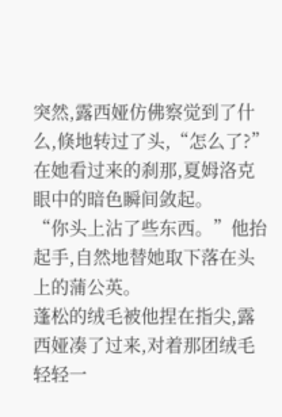突然,露西娅仿佛察觉到了什么,倏地转过了头,“怎么了?”
在她看过来的刹那,夏姆洛克眼中的暗色瞬间敛起。
“你头上沾了些东西。”他抬起手,自然地替她取下落在头上的蒲公英。
蓬松的绒毛被他捏在指尖,露西娅凑了过来,对着那团绒毛轻轻一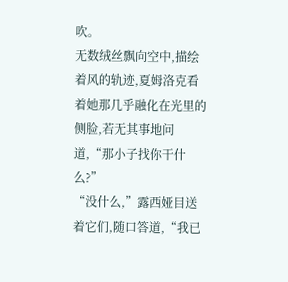吹。
无数绒丝飘向空中,描绘着风的轨迹,夏姆洛克看着她那几乎融化在光里的侧脸,若无其事地问道,“那小子找你干什么?”
“没什么,”露西娅目送着它们,随口答道,“我已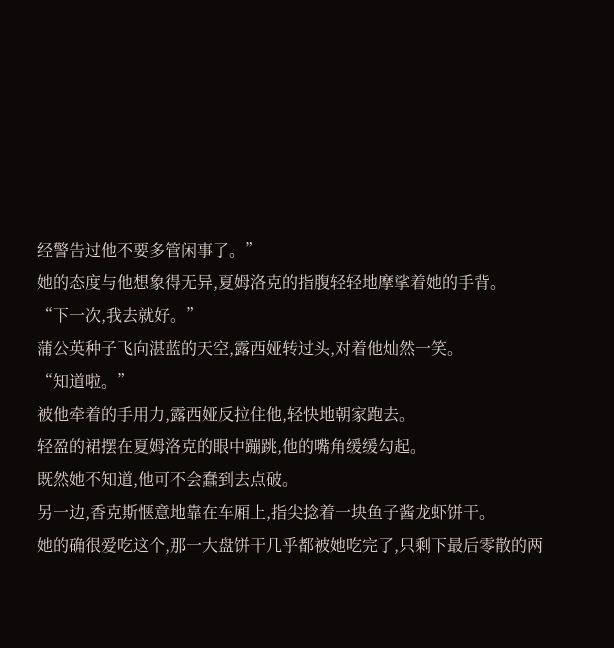经警告过他不要多管闲事了。”
她的态度与他想象得无异,夏姆洛克的指腹轻轻地摩挲着她的手背。
“下一次,我去就好。”
蒲公英种子飞向湛蓝的天空,露西娅转过头,对着他灿然一笑。
“知道啦。”
被他牵着的手用力,露西娅反拉住他,轻快地朝家跑去。
轻盈的裙摆在夏姆洛克的眼中蹦跳,他的嘴角缓缓勾起。
既然她不知道,他可不会蠢到去点破。
另一边,香克斯惬意地靠在车厢上,指尖捻着一块鱼子酱龙虾饼干。
她的确很爱吃这个,那一大盘饼干几乎都被她吃完了,只剩下最后零散的两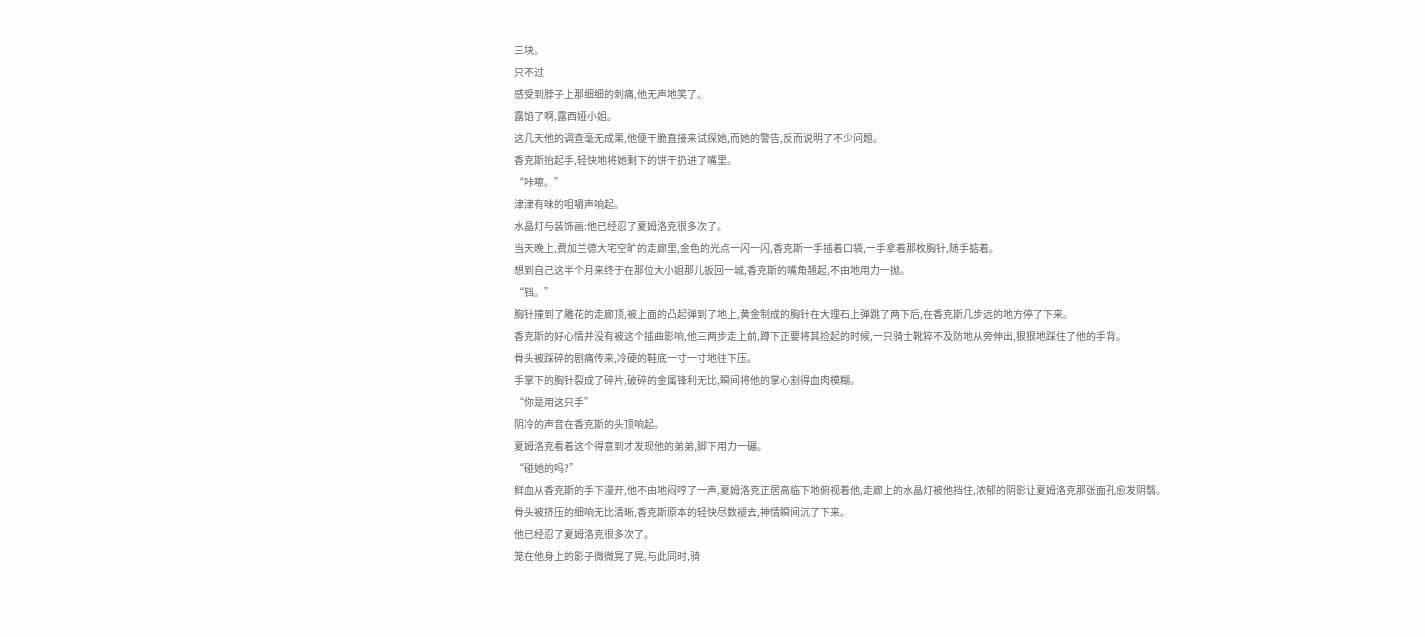三块。
只不过
感受到脖子上那细细的刺痛,他无声地笑了。
露馅了啊,露西娅小姐。
这几天他的调查毫无成果,他便干脆直接来试探她,而她的警告,反而说明了不少问题。
香克斯抬起手,轻快地将她剩下的饼干扔进了嘴里。
“咔嚓。”
津津有味的咀嚼声响起。
水晶灯与装饰画:他已经忍了夏姆洛克很多次了。
当天晚上,费加兰德大宅空旷的走廊里,金色的光点一闪一闪,香克斯一手插着口袋,一手拿着那枚胸针,随手掂着。
想到自己这半个月来终于在那位大小姐那儿扳回一城,香克斯的嘴角翘起,不由地用力一抛。
“铛。”
胸针撞到了雕花的走廊顶,被上面的凸起弹到了地上,黄金制成的胸针在大理石上弹跳了两下后,在香克斯几步远的地方停了下来。
香克斯的好心情并没有被这个插曲影响,他三两步走上前,蹲下正要将其捡起的时候,一只骑士靴猝不及防地从旁伸出,狠狠地踩住了他的手背。
骨头被踩碎的剧痛传来,冷硬的鞋底一寸一寸地往下压。
手掌下的胸针裂成了碎片,破碎的金属锋利无比,瞬间将他的掌心割得血肉模糊。
“你是用这只手”
阴冷的声音在香克斯的头顶响起。
夏姆洛克看着这个得意到才发现他的弟弟,脚下用力一碾。
“碰她的吗?”
鲜血从香克斯的手下漫开,他不由地闷哼了一声,夏姆洛克正居高临下地俯视着他,走廊上的水晶灯被他挡住,浓郁的阴影让夏姆洛克那张面孔愈发阴翳。
骨头被挤压的细响无比清晰,香克斯原本的轻快尽数褪去,神情瞬间沉了下来。
他已经忍了夏姆洛克很多次了。
笼在他身上的影子微微晃了晃,与此同时,骑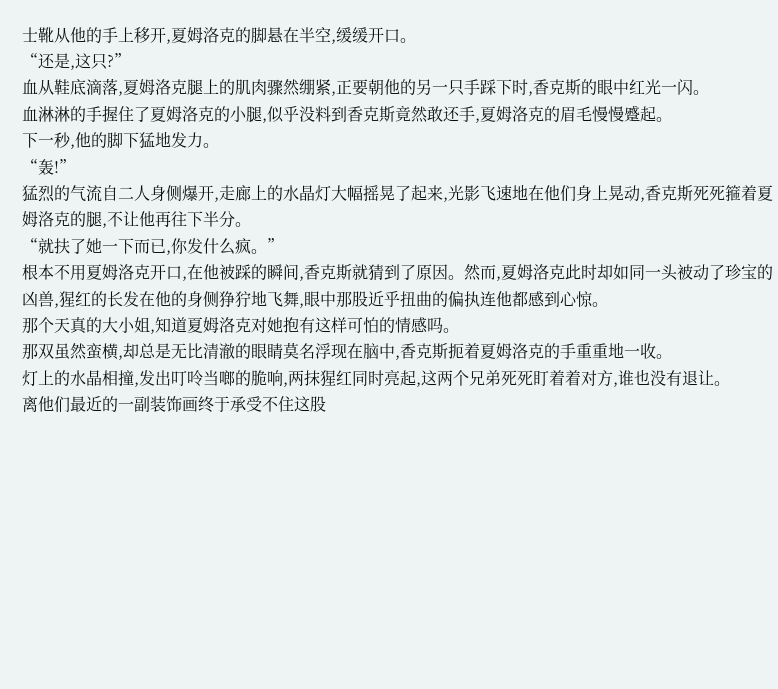士靴从他的手上移开,夏姆洛克的脚悬在半空,缓缓开口。
“还是,这只?”
血从鞋底滴落,夏姆洛克腿上的肌肉骤然绷紧,正要朝他的另一只手踩下时,香克斯的眼中红光一闪。
血淋淋的手握住了夏姆洛克的小腿,似乎没料到香克斯竟然敢还手,夏姆洛克的眉毛慢慢蹙起。
下一秒,他的脚下猛地发力。
“轰!”
猛烈的气流自二人身侧爆开,走廊上的水晶灯大幅摇晃了起来,光影飞速地在他们身上晃动,香克斯死死箍着夏姆洛克的腿,不让他再往下半分。
“就扶了她一下而已,你发什么疯。”
根本不用夏姆洛克开口,在他被踩的瞬间,香克斯就猜到了原因。然而,夏姆洛克此时却如同一头被动了珍宝的凶兽,猩红的长发在他的身侧狰狞地飞舞,眼中那股近乎扭曲的偏执连他都感到心惊。
那个天真的大小姐,知道夏姆洛克对她抱有这样可怕的情感吗。
那双虽然蛮横,却总是无比清澈的眼睛莫名浮现在脑中,香克斯扼着夏姆洛克的手重重地一收。
灯上的水晶相撞,发出叮呤当啷的脆响,两抹猩红同时亮起,这两个兄弟死死盯着着对方,谁也没有退让。
离他们最近的一副装饰画终于承受不住这股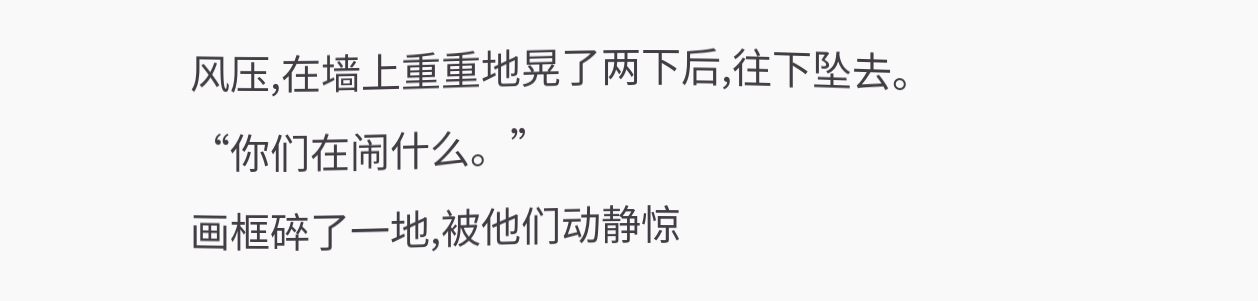风压,在墙上重重地晃了两下后,往下坠去。
“你们在闹什么。”
画框碎了一地,被他们动静惊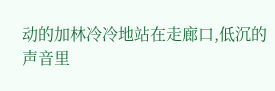动的加林冷冷地站在走廊口,低沉的声音里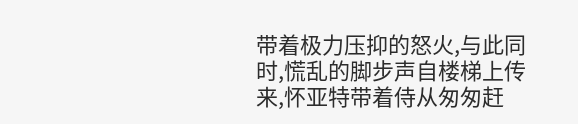带着极力压抑的怒火,与此同时,慌乱的脚步声自楼梯上传来,怀亚特带着侍从匆匆赶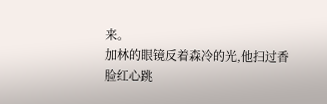来。
加林的眼镜反着森冷的光,他扫过香
脸红心跳